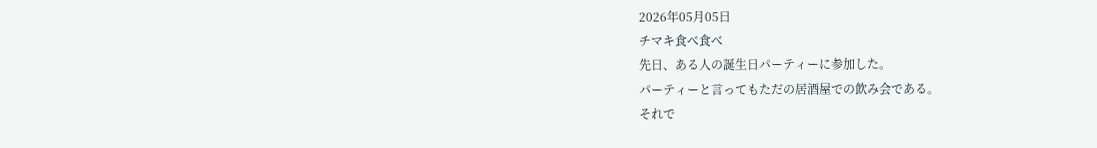2026年05月05日
チマキ食べ食べ
先日、ある人の誕生日パーティーに参加した。
パーティーと言ってもただの居酒屋での飲み会である。
それで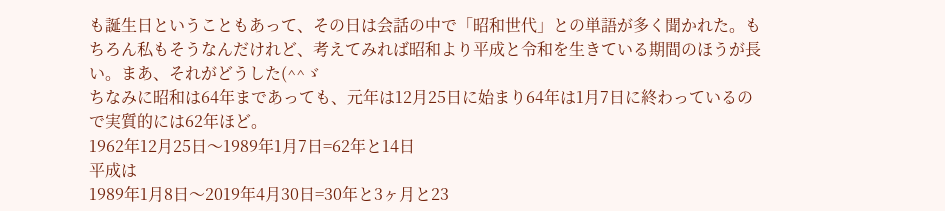も誕生日ということもあって、その日は会話の中で「昭和世代」との単語が多く聞かれた。もちろん私もそうなんだけれど、考えてみれば昭和より平成と令和を生きている期間のほうが長い。まあ、それがどうした(^^ゞ
ちなみに昭和は64年まであっても、元年は12月25日に始まり64年は1月7日に終わっているので実質的には62年ほど。
1962年12月25日〜1989年1月7日=62年と14日
平成は
1989年1月8日〜2019年4月30日=30年と3ヶ月と23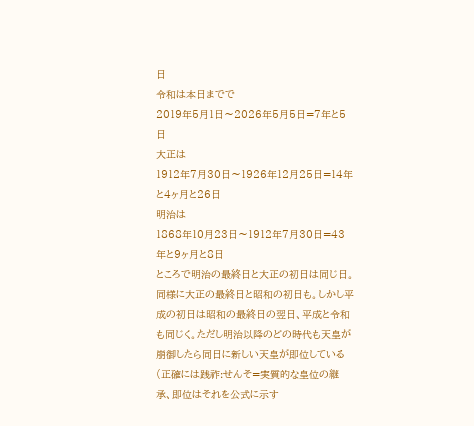日
令和は本日までで
2019年5月1日〜2026年5月5日=7年と5日
大正は
1912年7月30日〜1926年12月25日=14年と4ヶ月と26日
明治は
1868年10月23日〜1912年7月30日=43年と9ヶ月と8日
ところで明治の最終日と大正の初日は同じ日。同様に大正の最終日と昭和の初日も。しかし平成の初日は昭和の最終日の翌日、平成と令和も同じく。ただし明治以降のどの時代も天皇が崩御したら同日に新しい天皇が即位している(正確には践祚:せんそ=実質的な皇位の継承、即位はそれを公式に示す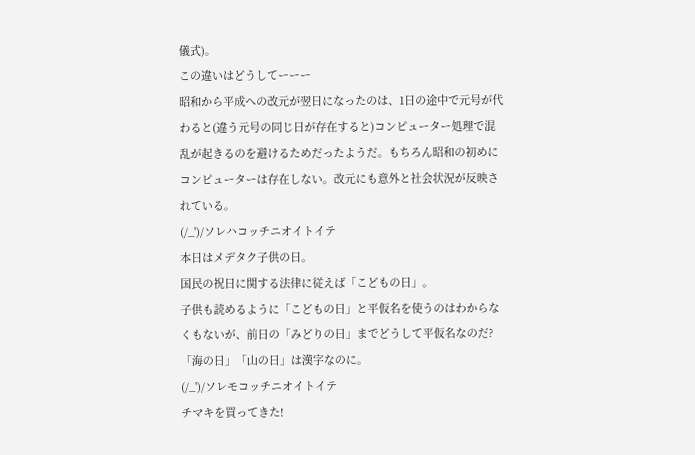儀式)。
この違いはどうしてーーー
昭和から平成への改元が翌日になったのは、1日の途中で元号が代わると(違う元号の同じ日が存在すると)コンピューター処理で混乱が起きるのを避けるためだったようだ。もちろん昭和の初めにコンピューターは存在しない。改元にも意外と社会状況が反映されている。
(/_')/ソレハコッチニオイトイテ
本日はメデタク子供の日。
国民の祝日に関する法律に従えば「こどもの日」。
子供も読めるように「こどもの日」と平仮名を使うのはわからなくもないが、前日の「みどりの日」までどうして平仮名なのだ? 「海の日」「山の日」は漢字なのに。
(/_')/ソレモコッチニオイトイテ
チマキを買ってきた!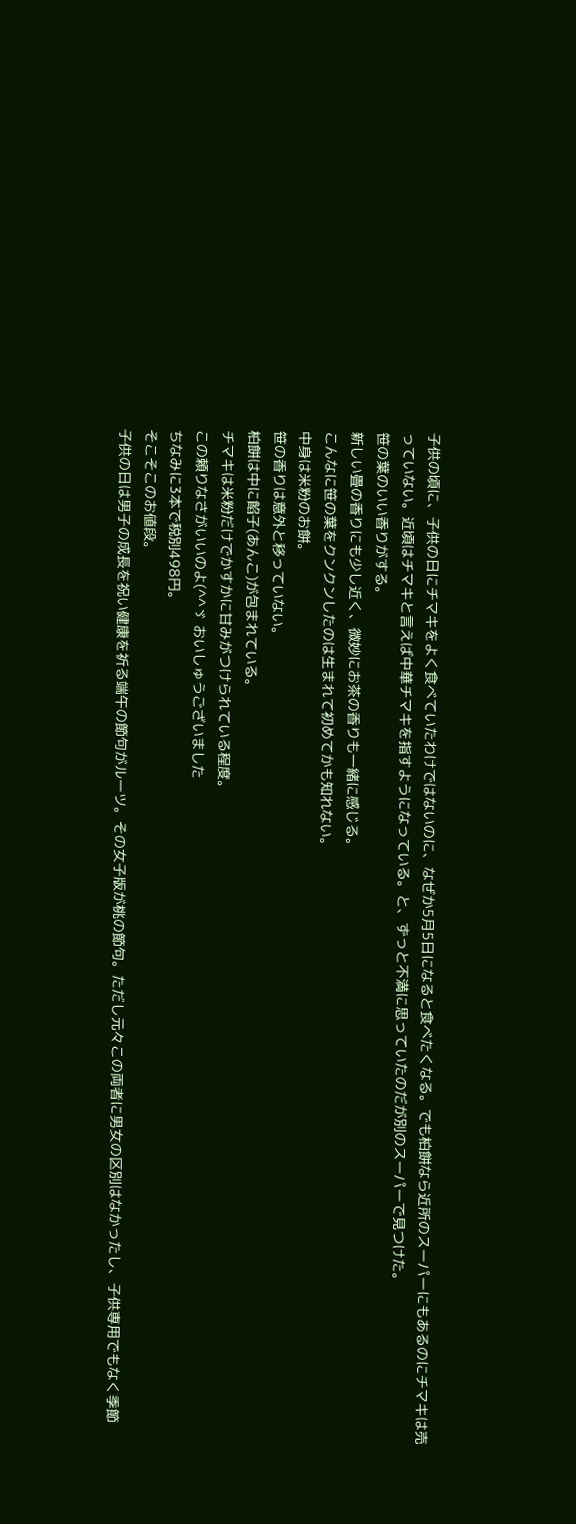子供の頃に、子供の日にチマキをよく食べていたわけではないのに、なぜか5月5日になると食べたくなる。でも柏餅なら近所のスーパーにもあるのにチマキは売っていない。近頃はチマキと言えば中華チマキを指すようになっている。と、ずっと不満に思っていたのだが別のスーパーで見つけた。
笹の葉のいい香りがする。
新しい畳の香りにも少し近く、微妙にお茶の香りも一緒に感じる。
こんなに笹の葉をクンクンしたのは生まれて初めてかも知れない。
中身は米粉のお餅。
笹の香りは意外と移っていない。
柏餅は中に餡子(あんこ)が包まれている。
チマキは米粉だけでかすかに甘みがつけられている程度。
この頼りなさがいいのよ(^^ゞ おいしゅうございました
ちなみに3本で税別498円。
そこそこのお値段。
子供の日は男子の成長を祝い健康を祈る端午の節句がルーツ。その女子版が桃の節句。ただし元々この両者に男女の区別はなかったし、子供専用でもなく季節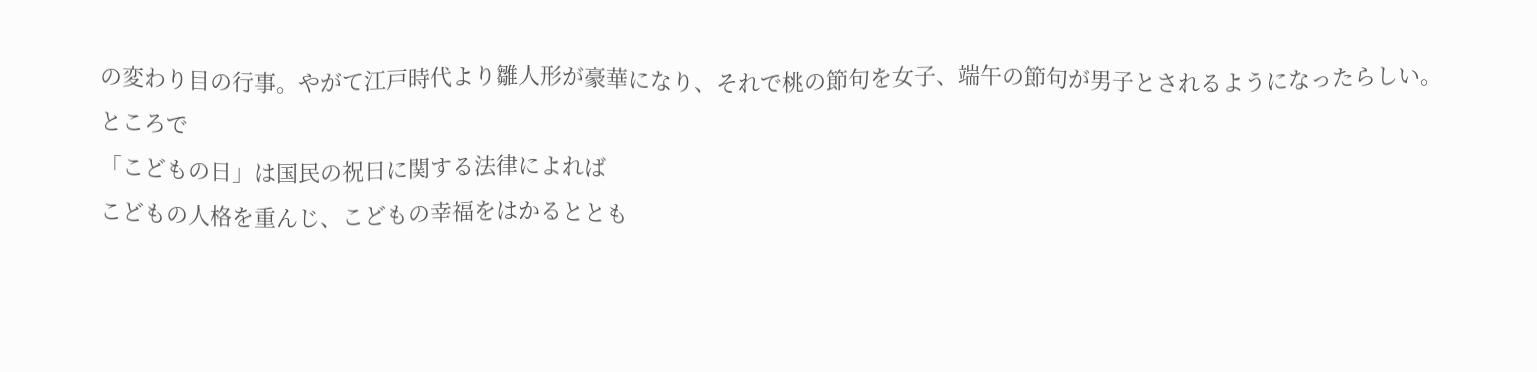の変わり目の行事。やがて江戸時代より雛人形が豪華になり、それで桃の節句を女子、端午の節句が男子とされるようになったらしい。
ところで
「こどもの日」は国民の祝日に関する法律によれば
こどもの人格を重んじ、こどもの幸福をはかるととも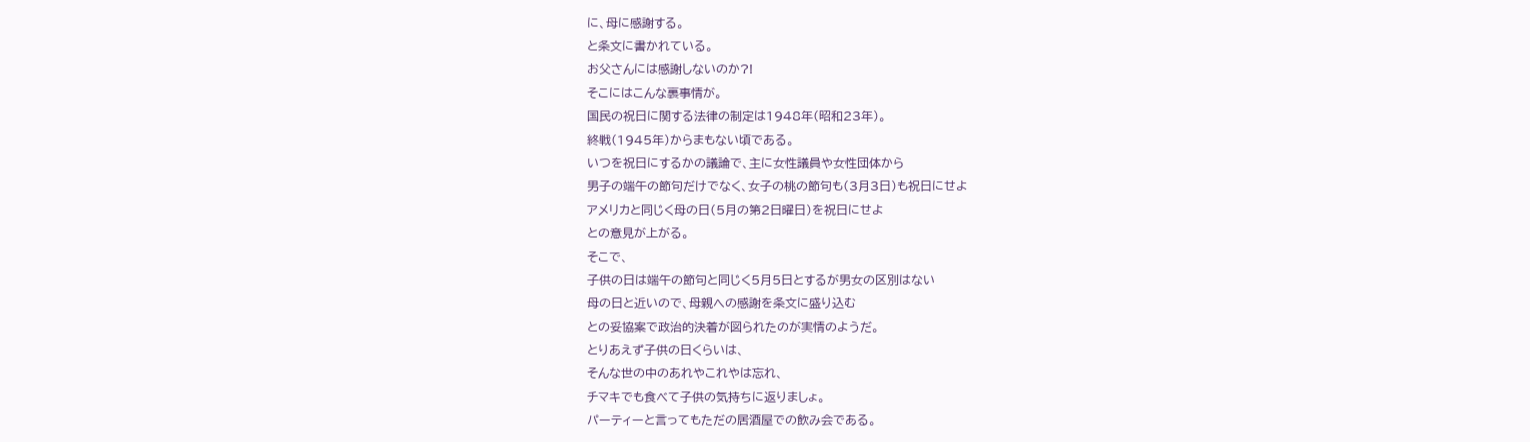に、母に感謝する。
と条文に書かれている。
お父さんには感謝しないのか?!
そこにはこんな裏事情が。
国民の祝日に関する法律の制定は1948年(昭和23年)。
終戦(1945年)からまもない頃である。
いつを祝日にするかの議論で、主に女性議員や女性団体から
男子の端午の節句だけでなく、女子の桃の節句も(3月3日)も祝日にせよ
アメリカと同じく母の日(5月の第2日曜日)を祝日にせよ
との意見が上がる。
そこで、
子供の日は端午の節句と同じく5月5日とするが男女の区別はない
母の日と近いので、母親への感謝を条文に盛り込む
との妥協案で政治的決着が図られたのが実情のようだ。
とりあえず子供の日くらいは、
そんな世の中のあれやこれやは忘れ、
チマキでも食べて子供の気持ちに返りましょ。
パーティーと言ってもただの居酒屋での飲み会である。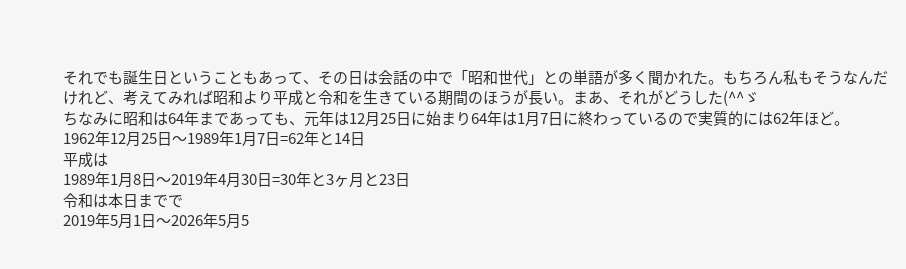それでも誕生日ということもあって、その日は会話の中で「昭和世代」との単語が多く聞かれた。もちろん私もそうなんだけれど、考えてみれば昭和より平成と令和を生きている期間のほうが長い。まあ、それがどうした(^^ゞ
ちなみに昭和は64年まであっても、元年は12月25日に始まり64年は1月7日に終わっているので実質的には62年ほど。
1962年12月25日〜1989年1月7日=62年と14日
平成は
1989年1月8日〜2019年4月30日=30年と3ヶ月と23日
令和は本日までで
2019年5月1日〜2026年5月5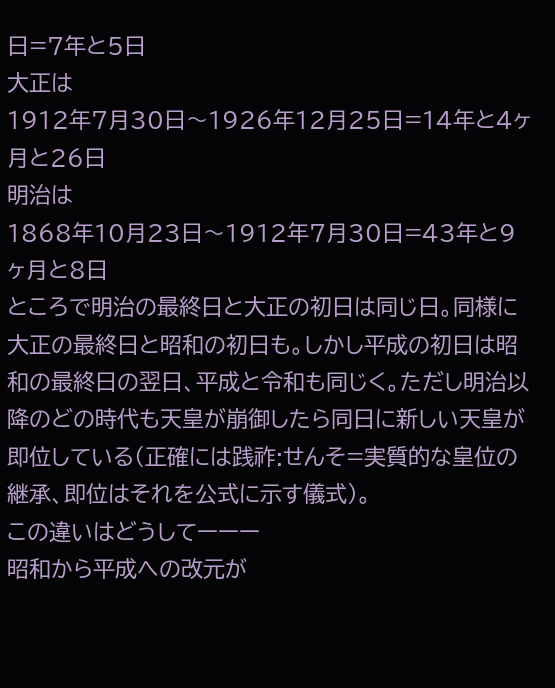日=7年と5日
大正は
1912年7月30日〜1926年12月25日=14年と4ヶ月と26日
明治は
1868年10月23日〜1912年7月30日=43年と9ヶ月と8日
ところで明治の最終日と大正の初日は同じ日。同様に大正の最終日と昭和の初日も。しかし平成の初日は昭和の最終日の翌日、平成と令和も同じく。ただし明治以降のどの時代も天皇が崩御したら同日に新しい天皇が即位している(正確には践祚:せんそ=実質的な皇位の継承、即位はそれを公式に示す儀式)。
この違いはどうしてーーー
昭和から平成への改元が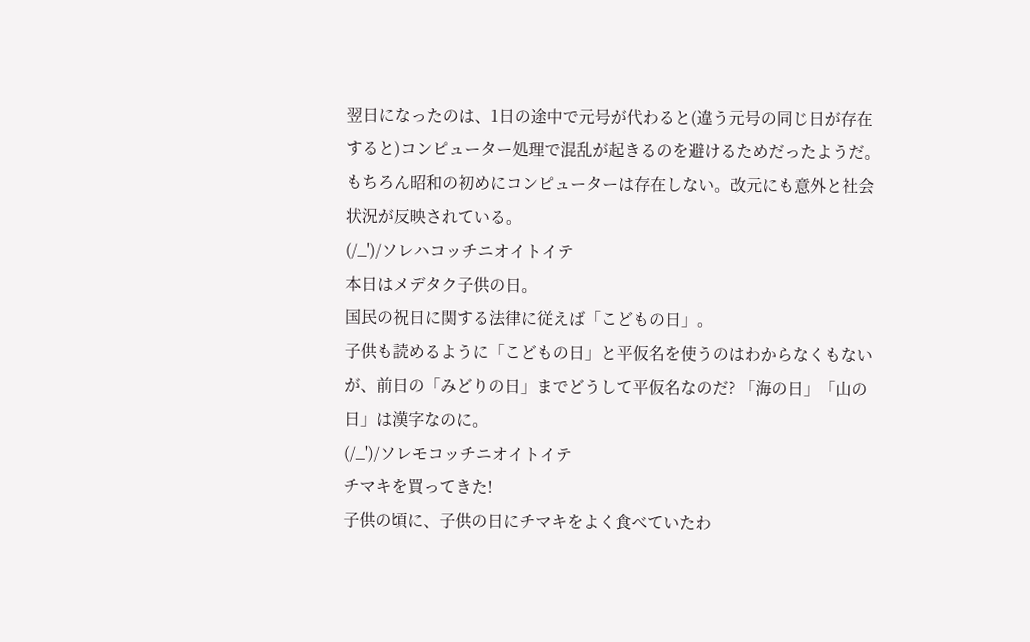翌日になったのは、1日の途中で元号が代わると(違う元号の同じ日が存在すると)コンピューター処理で混乱が起きるのを避けるためだったようだ。もちろん昭和の初めにコンピューターは存在しない。改元にも意外と社会状況が反映されている。
(/_')/ソレハコッチニオイトイテ
本日はメデタク子供の日。
国民の祝日に関する法律に従えば「こどもの日」。
子供も読めるように「こどもの日」と平仮名を使うのはわからなくもないが、前日の「みどりの日」までどうして平仮名なのだ? 「海の日」「山の日」は漢字なのに。
(/_')/ソレモコッチニオイトイテ
チマキを買ってきた!
子供の頃に、子供の日にチマキをよく食べていたわ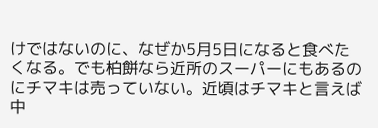けではないのに、なぜか5月5日になると食べたくなる。でも柏餅なら近所のスーパーにもあるのにチマキは売っていない。近頃はチマキと言えば中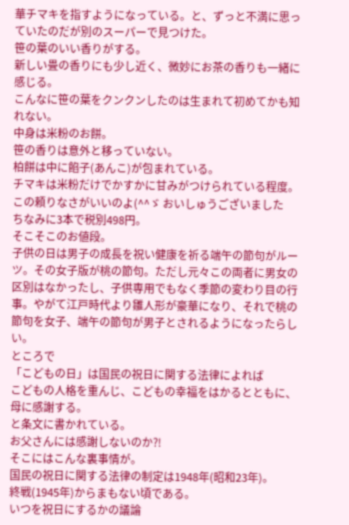華チマキを指すようになっている。と、ずっと不満に思っていたのだが別のスーパーで見つけた。
笹の葉のいい香りがする。
新しい畳の香りにも少し近く、微妙にお茶の香りも一緒に感じる。
こんなに笹の葉をクンクンしたのは生まれて初めてかも知れない。
中身は米粉のお餅。
笹の香りは意外と移っていない。
柏餅は中に餡子(あんこ)が包まれている。
チマキは米粉だけでかすかに甘みがつけられている程度。
この頼りなさがいいのよ(^^ゞ おいしゅうございました
ちなみに3本で税別498円。
そこそこのお値段。
子供の日は男子の成長を祝い健康を祈る端午の節句がルーツ。その女子版が桃の節句。ただし元々この両者に男女の区別はなかったし、子供専用でもなく季節の変わり目の行事。やがて江戸時代より雛人形が豪華になり、それで桃の節句を女子、端午の節句が男子とされるようになったらしい。
ところで
「こどもの日」は国民の祝日に関する法律によれば
こどもの人格を重んじ、こどもの幸福をはかるとともに、母に感謝する。
と条文に書かれている。
お父さんには感謝しないのか?!
そこにはこんな裏事情が。
国民の祝日に関する法律の制定は1948年(昭和23年)。
終戦(1945年)からまもない頃である。
いつを祝日にするかの議論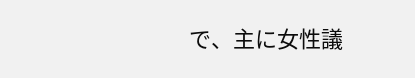で、主に女性議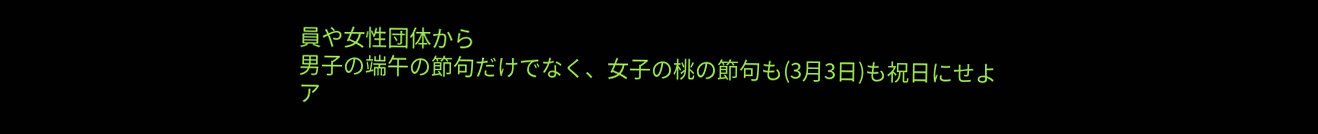員や女性団体から
男子の端午の節句だけでなく、女子の桃の節句も(3月3日)も祝日にせよ
ア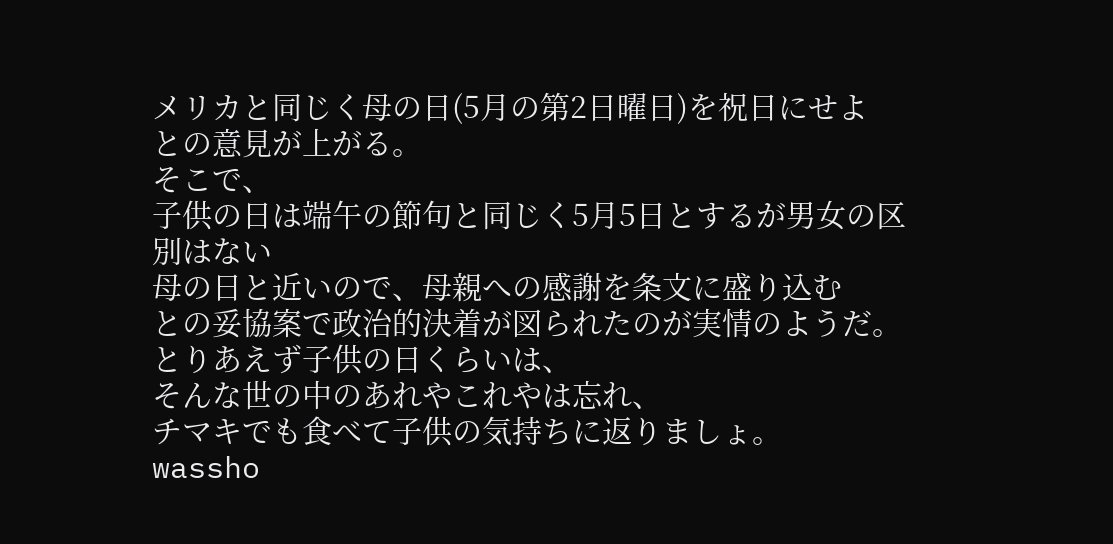メリカと同じく母の日(5月の第2日曜日)を祝日にせよ
との意見が上がる。
そこで、
子供の日は端午の節句と同じく5月5日とするが男女の区別はない
母の日と近いので、母親への感謝を条文に盛り込む
との妥協案で政治的決着が図られたのが実情のようだ。
とりあえず子供の日くらいは、
そんな世の中のあれやこれやは忘れ、
チマキでも食べて子供の気持ちに返りましょ。
wassho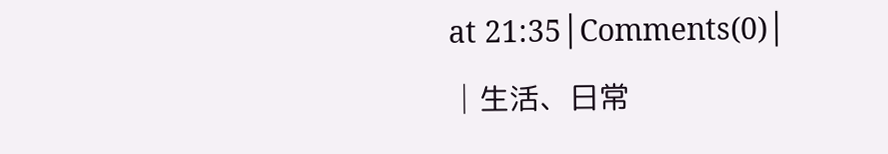at 21:35│Comments(0)│
│生活、日常